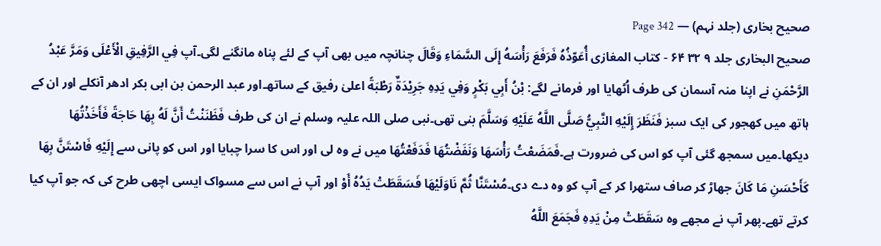صحیح بخاری (جلد نہم) — Page 342
صحیح البخاری جلد ۹ ۳۲ ۶۴ - کتاب المغازی أُعَوّذُهُ فَرَفَعَ رَأْسَهُ إِلَى السَّمَاءِ وَقَالَ چنانچہ میں بھی آپ کے لئے پناہ مانگنے لگی۔آپ فِي الرَّفِيقِ الْأَعْلَى وَمَرَّ عَبْدُ الرَّحْمَنِ نے اپنا منہ آسمان کی طرف اُٹھایا اور فرمانے لگے: بْنُ أَبِي بَكْرٍ وَفِي يَدِهِ جَرِيْدَةٌ رَطْبَةً اعلیٰ رفیق کے ساتھ۔اور عبد الرحمن بن ابی بکر ادھر آنکلے اور ان کے ہاتھ میں کھجور کی ایک سبز فَنَظَرَ إِلَيْهِ النَّبِيُّ صَلَّى اللَّهُ عَلَيْهِ وَسَلَّمَ بنی تھی۔نبی صلی اللہ علیہ وسلم نے ان کی طرف فَظَنَنْتُ أَنَّ لَهُ بِهَا حَاجَةً فَأَخَذْتُهَا دیکھا۔میں سمجھ گئی آپ کو اس کی ضرورت ہے۔فَمَضَعْتُ رَأْسَهَا وَنَفَضْتُهَا فَدَفَعْتُهَا میں نے وہ لی اور اس کا سرا چبایا اور اس کو پانی سے إِلَيْهِ فَاسْتَنَّ بِهَا كَأَحْسَنِ مَا كَانَ جھاڑ کر صاف ستھرا کر کے آپ کو وہ دے دی۔مُسْتَنَّا ثُمَّ نَاوَلَيْهَا فَسَقَطَتْ يَدُهُ أَوْ اور آپ نے اس سے مسواک ایسی اچھی طرح کی کہ جو آپ کیا کرتے تھے۔پھر آپ نے مجھے وہ سَقَطَتْ مِنْ يَدِهِ فَجَمَعَ اللَّهُ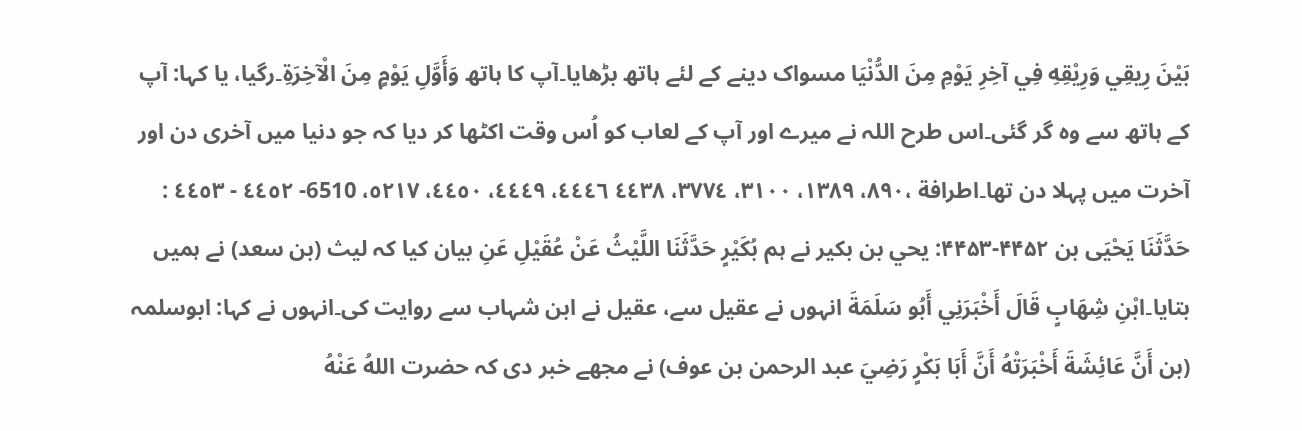بَيْنَ رِيقِي وَرِيْقِهِ فِي آخِرِ يَوْمِ مِنَ الدُّنْيَا مسواک دینے کے لئے ہاتھ بڑھایا۔آپ کا ہاتھ وَأَوَّلِ يَوْمٍ مِنَ الْآخِرَةِ۔رگیا، یا کہا: آپ کے ہاتھ سے وہ گر گئی۔اس طرح اللہ نے میرے اور آپ کے لعاب کو اُس وقت اکٹھا کر دیا کہ جو دنیا میں آخری دن اور آخرت میں پہلا دن تھا۔اطرافة ،۸۹۰، ۱۳۸۹، ۳۱۰۰، ٣٧٧٤، ٤٤٣٨ ٤٤٤٦، ٤٤٤٩، ٤٤٥٠، ٥٢١٧، 6510- ٤٤٥٢ - ٤٤٥٣ : حَدَّثَنَا يَحْيَى بن ۴۴۵۲-۴۴۵۳: يحي بن بکیر نے ہم بُكَيْرٍ حَدَّثَنَا اللَّيْثُ عَنْ عُقَيْلِ عَنِ بیان کیا کہ لیث (بن سعد) نے ہمیں بتایا۔ابْنِ شِهَابٍ قَالَ أَخْبَرَنِي أَبُو سَلَمَةَ انہوں نے عقیل سے، عقیل نے ابن شہاب سے روایت کی۔انہوں نے کہا: ابوسلمہ (بن أَنَّ عَائِشَةَ أَخْبَرَتْهُ أَنَّ أَبَا بَكْرٍ رَضِيَ عبد الرحمن بن عوف) نے مجھے خبر دی کہ حضرت اللهُ عَنْهُ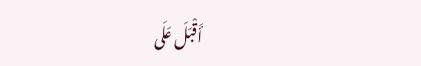أَقْبَلَ عَلَى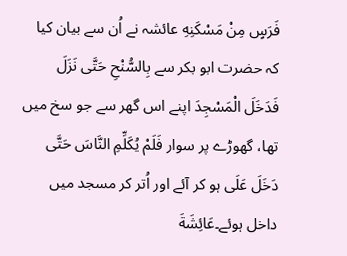فَرَسٍ مِنْ مَسْكَنِهِ عائشہ نے اُن سے بیان کیا کہ حضرت ابو بکر سے بِالسُّنْحِ حَتَّى نَزَلَ فَدَخَلَ الْمَسْجِدَ اپنے اس گھر سے جو سخ میں تھا، گھوڑے پر سوار فَلَمْ يُكَلِّمِ النَّاسَ حَتَّى دَخَلَ عَلَى ہو کر آئے اور اُتر کر مسجد میں داخل ہوئے۔عَائِشَةَ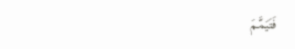فَتَيَمَّمَ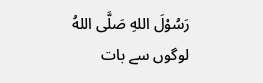رَسُوْلَ اللهِ صَلَّى اللهُ لوگوں سے بات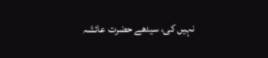نہیں کی، سیدھے حضرت عائشہ